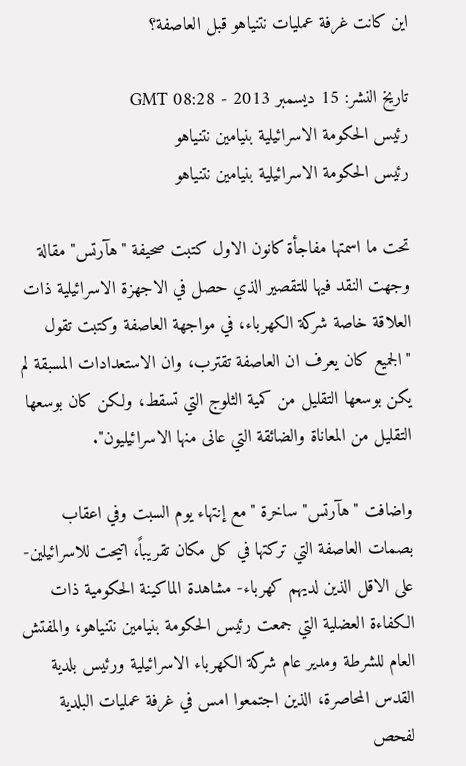اين كانت غرفة عمليات نتنياهو قبل العاصفة؟

تاريخ النشر: 15 ديسمبر 2013 - 08:28 GMT
رئيس الحكومة الاسرائيلية بنيامين نتنياهو
رئيس الحكومة الاسرائيلية بنيامين نتنياهو

تحت ما اسمتها مفاجأة كانون الاول كتبت صحيفة "هآرتس" مقالة وجهت النقد فيها للتقصير الذي حصل في الاجهزة الاسرائيلية ذات العلاقة خاصة شركة الكهرباء، في مواجهة العاصفة وكتبت تقول "الجميع كان يعرف ان العاصفة تقترب، وان الاستعدادات المسبقة لم يكن بوسعها التقليل من كمية الثلوج التي تسقط، ولكن كان بوسعها التقليل من المعاناة والضائقة التي عانى منها الاسرائيليون".

واضافت "هآرتس" ساخرة "مع إنتهاء يوم السبت وفي اعقاب بصمات العاصفة التي تركتها في كل مكان تقريباً، اتيحت للاسرائيلين- على الاقل الذين لديهم كهرباء- مشاهدة الماكينة الحكومية ذات الكفاءة العضلية التي جمعت رئيس الحكومة بنيامين نتنياهو، والمفتش العام للشرطة ومدير عام شركة الكهرباء الاسرائيلية ورئيس بلدية القدس المحاصرة، الذين اجتمعوا امس في غرفة عمليات البلدية لفحص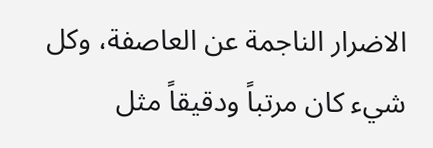الاضرار الناجمة عن العاصفة، وكل شيء كان مرتباً ودقيقاً مثل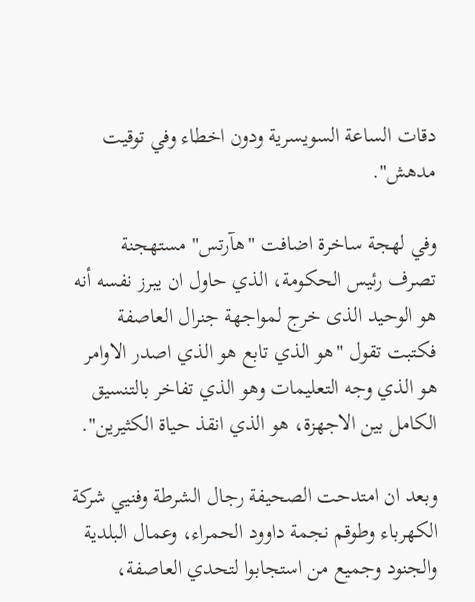دقات الساعة السويسرية ودون اخطاء وفي توقيت مدهش".

وفي لهجة ساخرة اضافت "هآرتس" مستهجنة تصرف رئيس الحكومة، الذي حاول ان يبرز نفسه أنه هو الوحيد الذى خرج لمواجهة جنرال العاصفة فكتبت تقول "هو الذي تابع هو الذي اصدر الاوامر هو الذي وجه التعليمات وهو الذي تفاخر بالتنسيق الكامل بين الاجهزة، هو الذي انقذ حياة الكثيرين".

وبعد ان امتدحت الصحيفة رجال الشرطة وفنيي شركة الكهرباء وطوقم نجمة داوود الحمراء، وعمال البلدية والجنود وجميع من استجابوا لتحدي العاصفة،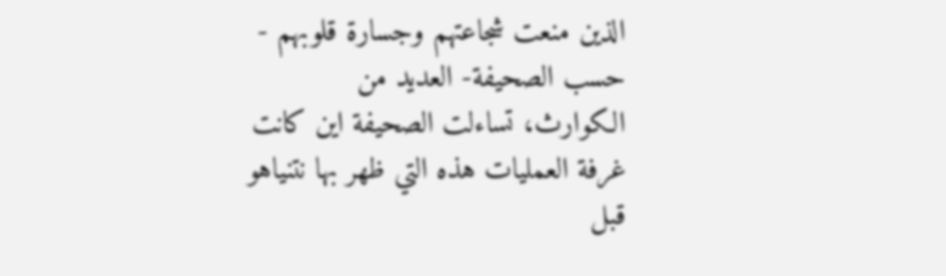الذين منعت شجاعتهم وجسارة قلوبهم - حسب الصحيفة- العديد من الكوارث، تساءلت الصحيفة اين كانت غرفة العمليات هذه التي ظهر بها نتنياهو قبل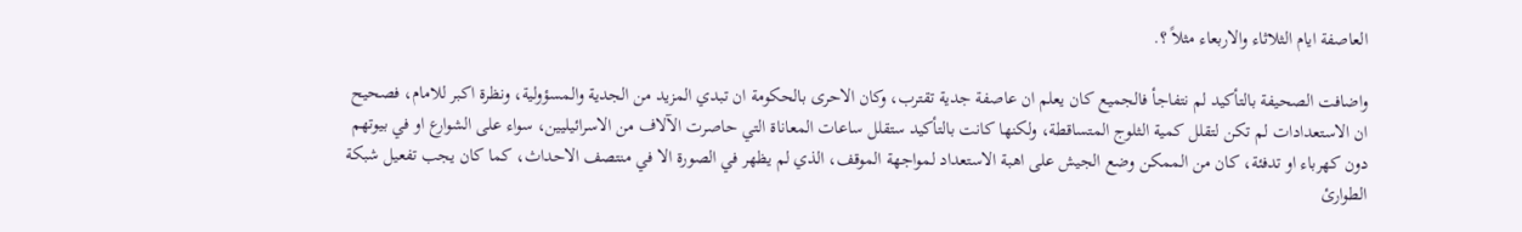العاصفة ايام الثلاثاء والاربعاء مثلاً ؟.

واضافت الصحيفة بالتأكيد لم نتفاجأ فالجميع كان يعلم ان عاصفة جدية تقترب، وكان الاحرى بالحكومة ان تبدي المزيد من الجدية والمسؤولية، ونظرة اكبر للامام، فصحيح ان الاستعدادات لم تكن لتقلل كمية الثلوج المتساقطة، ولكنها كانت بالتأكيد ستقلل ساعات المعاناة التي حاصرت الآلاف من الاسرائيليين، سواء على الشوارع او في بيوتهم دون كهرباء او تدفئة، كان من الممكن وضع الجيش على اهبة الاستعداد لمواجهة الموقف، الذي لم يظهر في الصورة الا في منتصف الاحداث، كما كان يجب تفعيل شبكة الطوارئ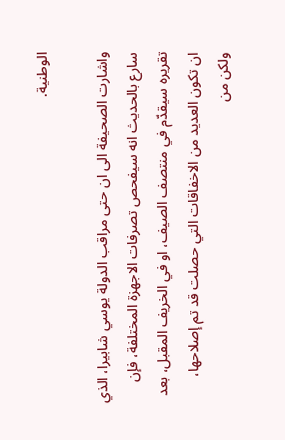الوطنية.

واشارت الصحيفة الى ان حتى مراقب الدولة يوسي شابيرا، الذي سارع بالحديث انه سيفحص تصرفات الاجهزة المختلفة، فإن تقريره سيقدّم في منتصف الصيف، او في الخريف المقبل، بعد ان تكون العديد من الاخفاقات التي حصلت قد تم إصلاحها، ولكن من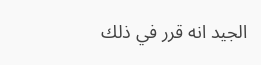الجيد انه قرر في ذلك